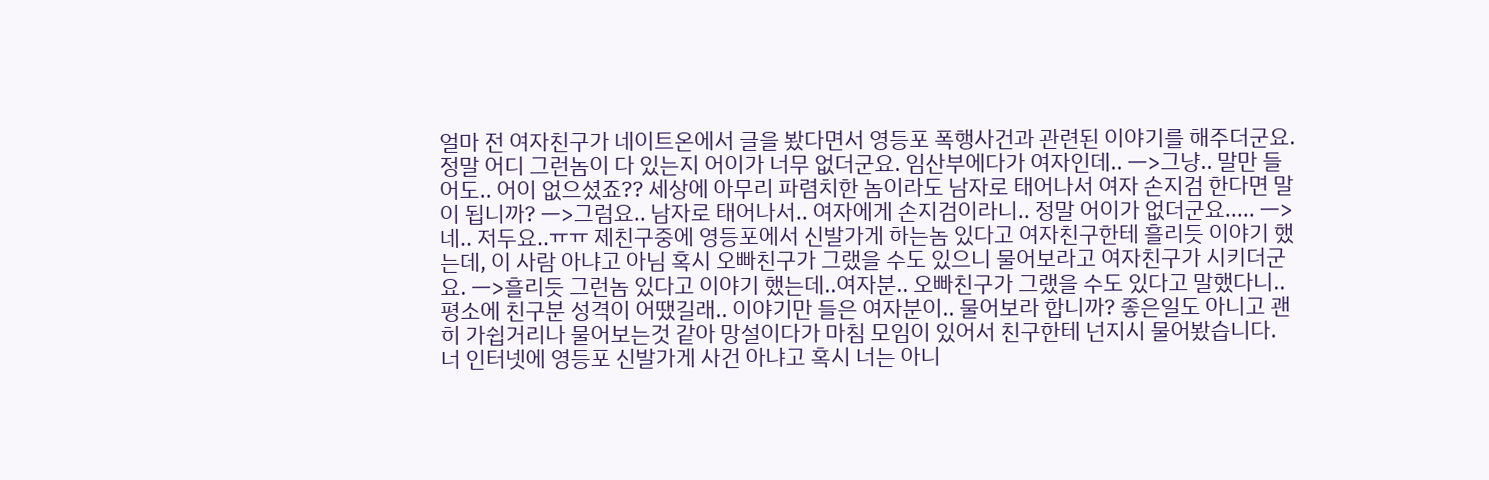얼마 전 여자친구가 네이트온에서 글을 봤다면서 영등포 폭행사건과 관련된 이야기를 해주더군요. 정말 어디 그런놈이 다 있는지 어이가 너무 없더군요. 임산부에다가 여자인데.. ㅡ>그냥.. 말만 들어도.. 어이 없으셨죠?? 세상에 아무리 파렴치한 놈이라도 남자로 태어나서 여자 손지검 한다면 말이 됩니까? ㅡ>그럼요.. 남자로 태어나서.. 여자에게 손지검이라니.. 정말 어이가 없더군요..... ㅡ> 네.. 저두요..ㅠㅠ 제친구중에 영등포에서 신발가게 하는놈 있다고 여자친구한테 흘리듯 이야기 했는데, 이 사람 아냐고 아님 혹시 오빠친구가 그랬을 수도 있으니 물어보라고 여자친구가 시키더군요. ㅡ>흘리듯 그런놈 있다고 이야기 했는데..여자분.. 오빠친구가 그랬을 수도 있다고 말했다니.. 평소에 친구분 성격이 어땠길래.. 이야기만 들은 여자분이.. 물어보라 합니까? 좋은일도 아니고 괜히 가쉽거리나 물어보는것 같아 망설이다가 마침 모임이 있어서 친구한테 넌지시 물어봤습니다. 너 인터넷에 영등포 신발가게 사건 아냐고 혹시 너는 아니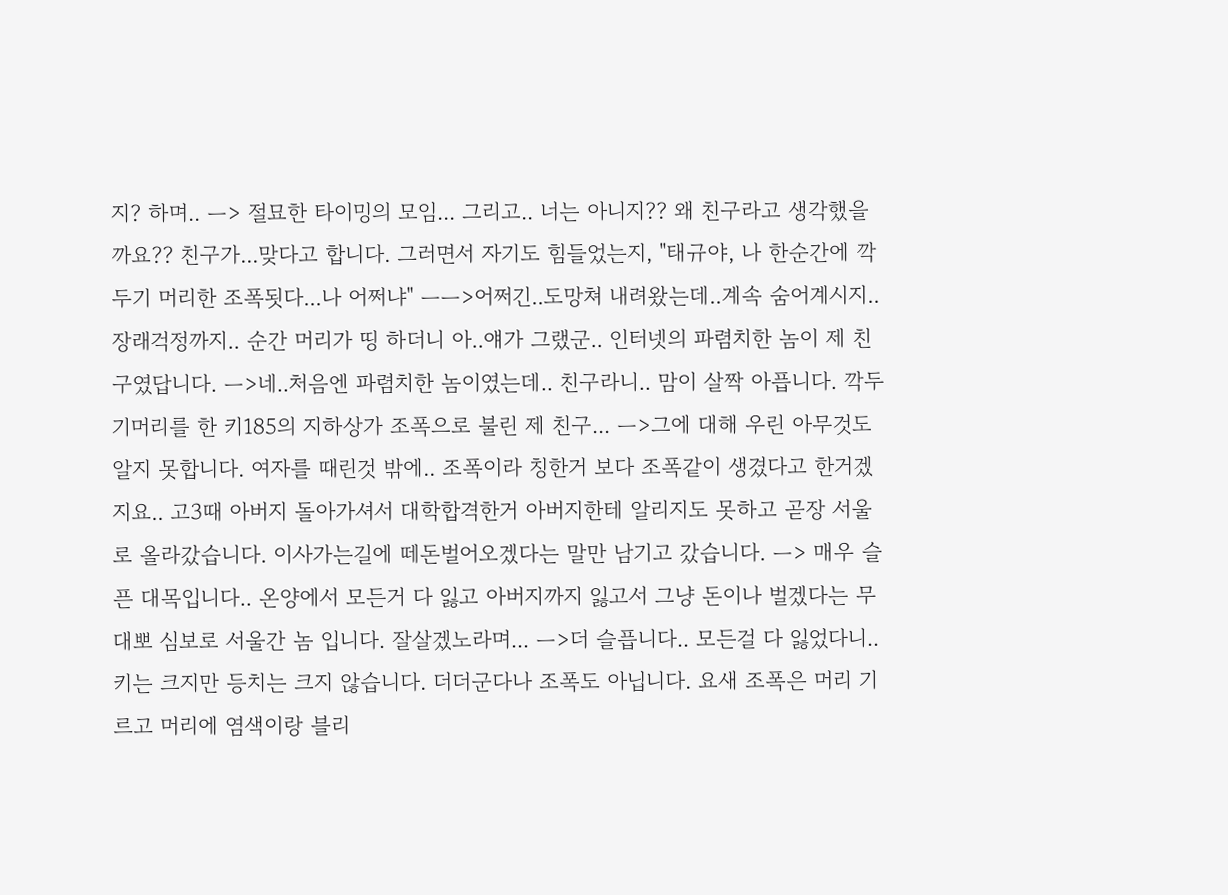지? 하며.. ㅡ> 절묘한 타이밍의 모임... 그리고.. 너는 아니지?? 왜 친구라고 생각했을까요?? 친구가...맞다고 합니다. 그러면서 자기도 힘들었는지, "태규야, 나 한순간에 깍두기 머리한 조폭됫다...나 어쩌냐" ㅡㅡ>어쩌긴..도망쳐 내려왔는데..계속 숨어계시지.. 장래걱정까지.. 순간 머리가 띵 하더니 아..얘가 그랬군.. 인터넷의 파렴치한 놈이 제 친구였답니다. ㅡ>네..처음엔 파렴치한 놈이였는데.. 친구라니.. 맘이 살짝 아픕니다. 깍두기머리를 한 키185의 지하상가 조폭으로 불린 제 친구... ㅡ>그에 대해 우린 아무것도 알지 못합니다. 여자를 때린것 밖에.. 조폭이라 칭한거 보다 조폭같이 생겼다고 한거겠지요.. 고3때 아버지 돌아가셔서 대학합격한거 아버지한테 알리지도 못하고 곧장 서울로 올라갔습니다. 이사가는길에 떼돈벌어오겠다는 말만 남기고 갔습니다. ㅡ> 매우 슬픈 대목입니다.. 온양에서 모든거 다 잃고 아버지까지 잃고서 그냥 돈이나 벌겠다는 무대뽀 심보로 서울간 놈 입니다. 잘살겠노라며... ㅡ>더 슬픕니다.. 모든걸 다 잃었다니.. 키는 크지만 등치는 크지 않습니다. 더더군다나 조폭도 아닙니다. 요새 조폭은 머리 기르고 머리에 염색이랑 블리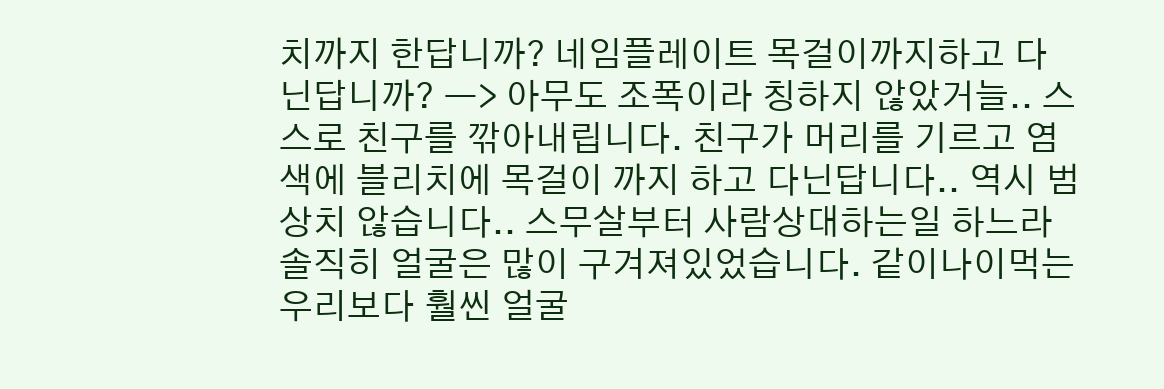치까지 한답니까? 네임플레이트 목걸이까지하고 다닌답니까? ㅡ> 아무도 조폭이라 칭하지 않았거늘.. 스스로 친구를 깎아내립니다. 친구가 머리를 기르고 염색에 블리치에 목걸이 까지 하고 다닌답니다.. 역시 범상치 않습니다.. 스무살부터 사람상대하는일 하느라 솔직히 얼굴은 많이 구겨져있었습니다. 같이나이먹는 우리보다 훨씬 얼굴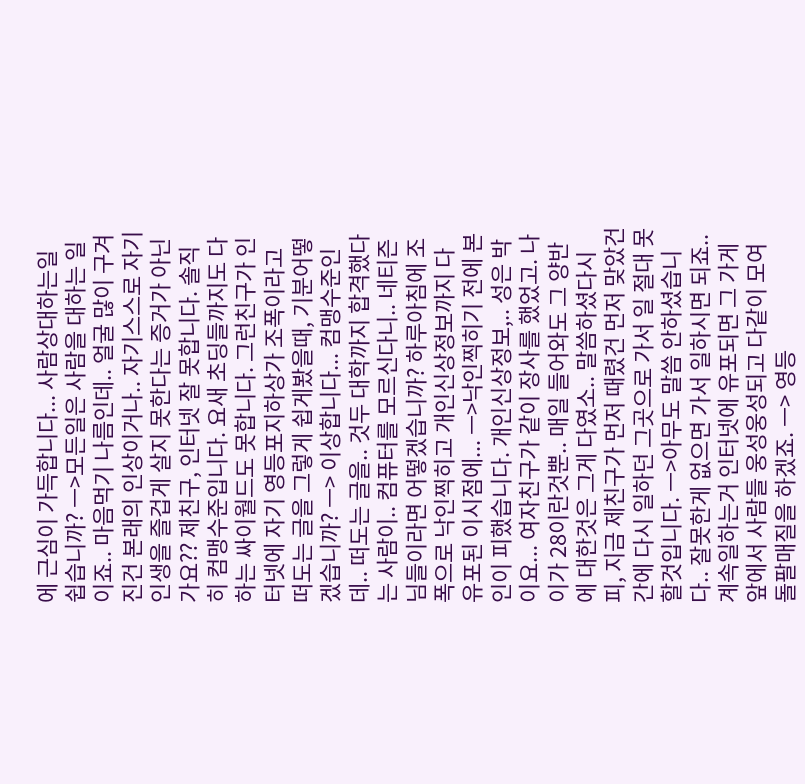에 근심이 가득합니다... 사람상대하는일 쉽습니까? ㅡ>모든일은 사람을 대하는 일이죠.. 마음먹기 나름인데.. 얼굴 많이 구겨진건 본래의 인상이거나.. 자기스스로 자기 인생을 즐겁게 살지 못한다는 증거가 아닌가요?? 제친구, 인터넷 잘 못합니다. 솔직히 컴맹수준입니다. 요새 초딩들까지도 다 하는 싸이월드도 못합니다. 그런친구가 인터넷에 자기 영등포지하상가 조폭이라고 떠도는 글을 그렇게 쉽게봤을때, 기분어떻겠습니까? ㅡ> 이상합니다... 컴맹수준인데.. 떠도는 글을.. 것두 대학까지 합격했다는 사람이.. 컴퓨터를 모르신다니.. 네티즌 님들이라면 어떻겠습니까? 하루아침에 조폭으로 낙인찍히고 개인신상정보까지 다 유포된 이시점에... ㅡ>낙인찍히기 전에 본인이 피했습니다. 개인신상정보,.. 성은 박이요... 여자친구가 같이 장사를 했었고. 나이가 28이란것뿐.. 매일 들어와도 그 양반에 대한것은 그게 다였소.. 말씀하셨다시피, 지금 제친구가 먼저 때렸건 먼저 맞았건간에 다시 일하던 그곳으로 가서 일 절대 못할것입니다. ㅡ>아무도 말씀 안하셨습니다.. 잘못한게 없으면 가서 일하시면 되죠.. 계속일하는거 인터넷에 유포되면 그 가게앞에서 사람들 웅성웅성되고 다같이 모여 돌팔매질을 하겠죠. ㅡ> 영등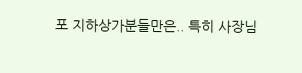포 지하상가분들만은.. 특히 사장님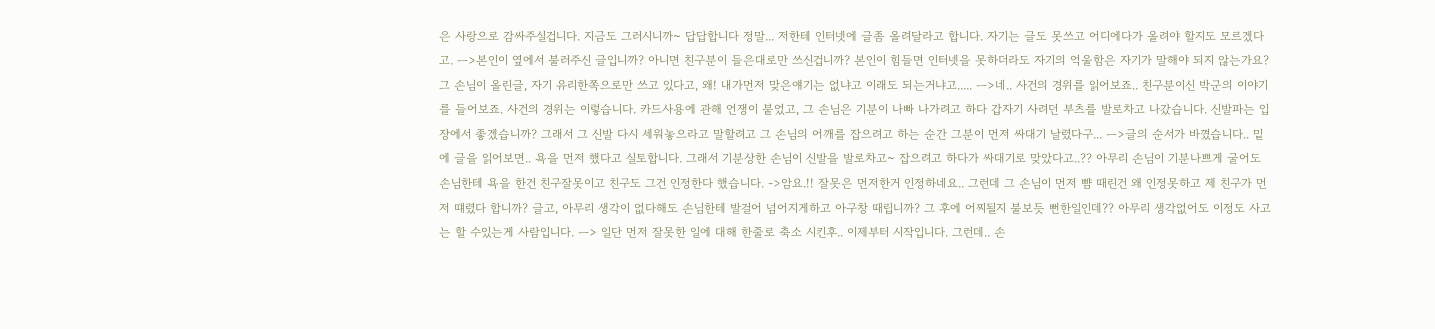은 사랑으로 감싸주실겁니다. 지금도 그러시니까~ 답답합니다 정말... 저한테 인터넷에 글좀 올려달라고 합니다. 자기는 글도 못쓰고 어디에다가 올려야 할지도 모르겠다고. ㅡ>본인이 옆에서 불러주신 글입니까? 아니면 친구분이 들은대로만 쓰신겁니까? 본인이 힘들면 인터넷을 못하더라도 자기의 억울함은 자기가 말해야 되지 않는가요? 그 손님이 올린글, 자기 유리한쪽으로만 쓰고 있다고, 왜! 내가먼저 맞은얘기는 없냐고 이래도 되는거냐고..... ㅡ>네.. 사건의 경위를 읽어보죠.. 친구분이신 박군의 이야기를 들어보죠. 사건의 경위는 이렇습니다. 카드사용에 관해 언쟁이 붙었고, 그 손님은 기분이 나빠 나가려고 하다 갑자기 사려던 부츠를 발로차고 나갔습니다. 신발파는 입장에서 좋겠습니까? 그래서 그 신발 다시 세워놓으라고 말할려고 그 손님의 어깨를 잡으려고 하는 순간 그분이 먼저 싸대기 날렸다구... ㅡ>글의 순서가 바꼈습니다.. 밑에 글을 읽어보면.. 욕을 먼저 했다고 실토합니다. 그래서 기분상한 손님이 신발을 발로차고~ 잡으려고 하다가 싸대기로 맞았다고..?? 아무리 손님이 기분나쁘게 굴어도 손님한테 욕을 한건 친구잘못이고 친구도 그건 인정한다 했습니다. ->암요.!! 잘못은 먼저한거 인정하네요.. 그런데 그 손님이 먼저 뺨 때린건 왜 인정못하고 제 친구가 먼저 떄렸다 합니까? 글고, 아무리 생각이 없다해도 손님한테 발걸어 넘어지게하고 아구창 때립니까? 그 후에 어찌될지 불보듯 뻔한일인데?? 아무리 생각없어도 이정도 사고는 할 수있는게 사람입니다. ㅡ> 일단 먼저 잘못한 일에 대해 한줄로 축소 시킨후.. 이제부터 시작입니다. 그런데.. 손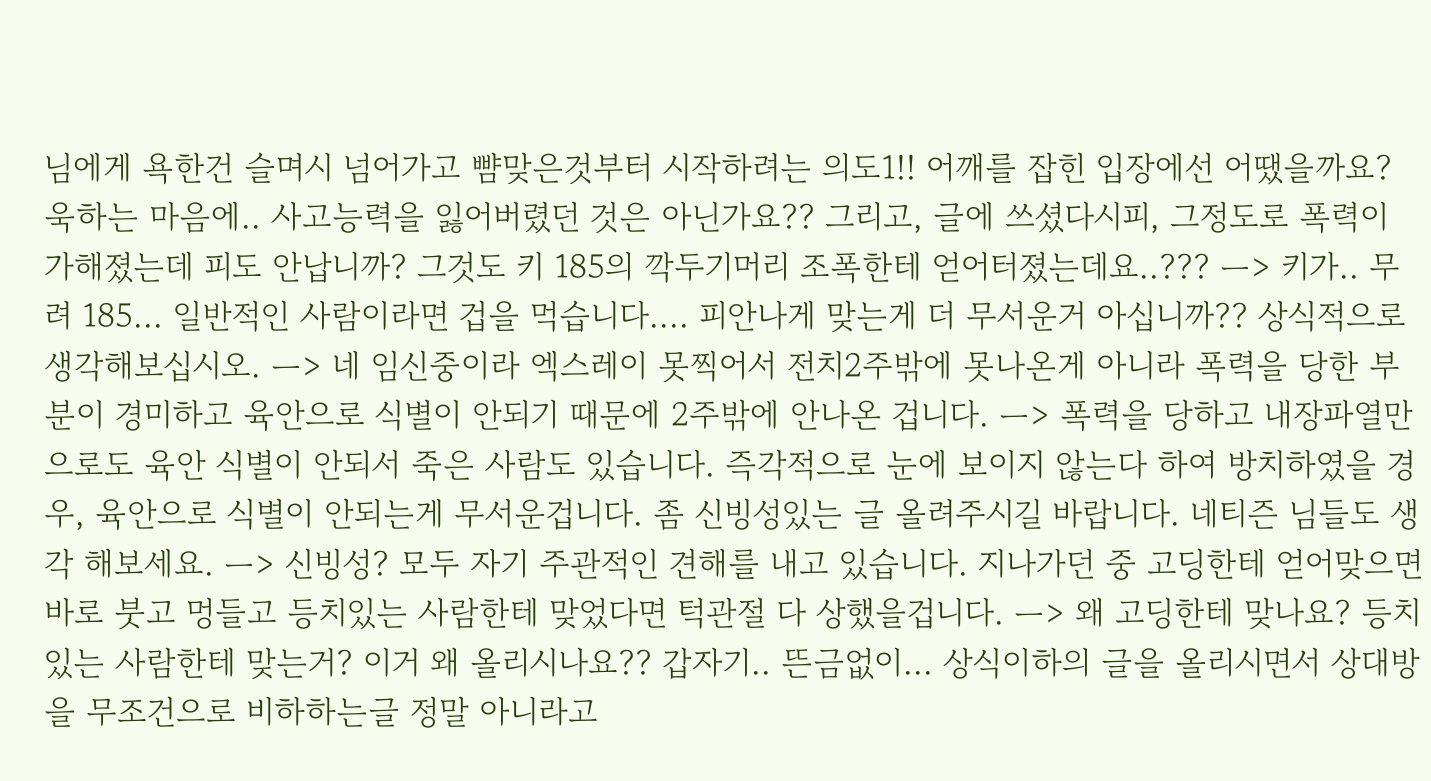님에게 욕한건 슬며시 넘어가고 뺨맞은것부터 시작하려는 의도1!! 어깨를 잡힌 입장에선 어땠을까요? 욱하는 마음에.. 사고능력을 잃어버렸던 것은 아닌가요?? 그리고, 글에 쓰셨다시피, 그정도로 폭력이 가해졌는데 피도 안납니까? 그것도 키 185의 깍두기머리 조폭한테 얻어터졌는데요..??? ㅡ> 키가.. 무려 185... 일반적인 사람이라면 겁을 먹습니다.... 피안나게 맞는게 더 무서운거 아십니까?? 상식적으로 생각해보십시오. ㅡ> 네 임신중이라 엑스레이 못찍어서 전치2주밖에 못나온게 아니라 폭력을 당한 부분이 경미하고 육안으로 식별이 안되기 때문에 2주밖에 안나온 겁니다. ㅡ> 폭력을 당하고 내장파열만으로도 육안 식별이 안되서 죽은 사람도 있습니다. 즉각적으로 눈에 보이지 않는다 하여 방치하였을 경우, 육안으로 식별이 안되는게 무서운겁니다. 좀 신빙성있는 글 올려주시길 바랍니다. 네티즌 님들도 생각 해보세요. ㅡ> 신빙성? 모두 자기 주관적인 견해를 내고 있습니다. 지나가던 중 고딩한테 얻어맞으면 바로 붓고 멍들고 등치있는 사람한테 맞었다면 턱관절 다 상했을겁니다. ㅡ> 왜 고딩한테 맞나요? 등치있는 사람한테 맞는거? 이거 왜 올리시나요?? 갑자기.. 뜬금없이... 상식이하의 글을 올리시면서 상대방을 무조건으로 비하하는글 정말 아니라고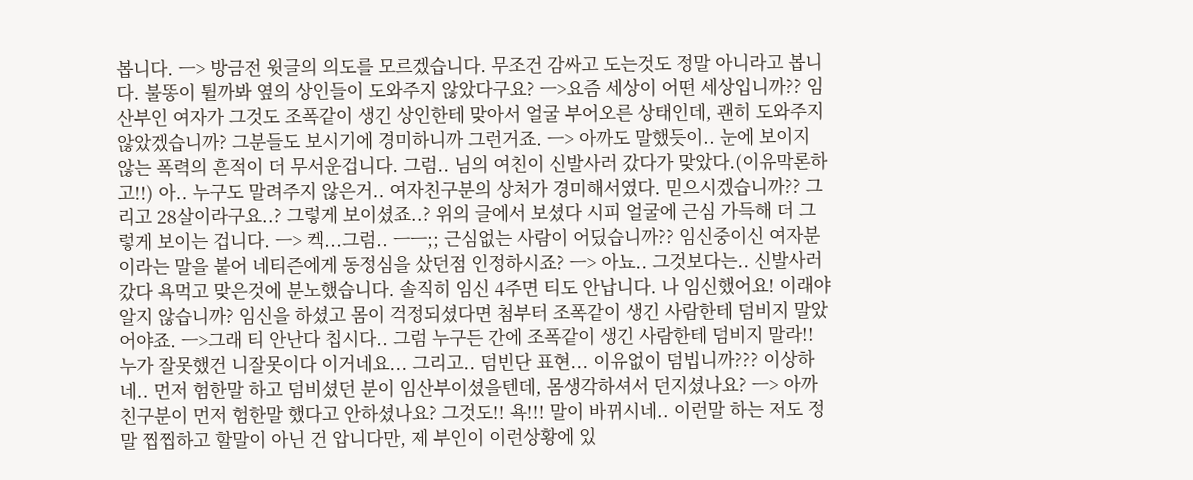봅니다. ㅡ> 방금전 윗글의 의도를 모르겠습니다. 무조건 감싸고 도는것도 정말 아니라고 봅니다. 불똥이 튈까봐 옆의 상인들이 도와주지 않았다구요? ㅡ>요즘 세상이 어떤 세상입니까?? 임산부인 여자가 그것도 조폭같이 생긴 상인한테 맞아서 얼굴 부어오른 상태인데, 괜히 도와주지 않았겠습니까? 그분들도 보시기에 경미하니까 그런거죠. ㅡ> 아까도 말했듯이.. 눈에 보이지 않는 폭력의 흔적이 더 무서운겁니다. 그럼.. 님의 여친이 신발사러 갔다가 맞았다.(이유막론하고!!) 아.. 누구도 말려주지 않은거.. 여자친구분의 상처가 경미해서였다. 믿으시겠습니까?? 그리고 28살이라구요..? 그렇게 보이셨죠..? 위의 글에서 보셨다 시피 얼굴에 근심 가득해 더 그렇게 보이는 겁니다. ㅡ> 켁...그럼.. ㅡㅡ;; 근심없는 사람이 어딨습니까?? 임신중이신 여자분이라는 말을 붙어 네티즌에게 동정심을 샀던점 인정하시죠? ㅡ> 아뇨.. 그것보다는.. 신발사러갔다 욕먹고 맞은것에 분노했습니다. 솔직히 임신 4주면 티도 안납니다. 나 임신했어요! 이래야 알지 않습니까? 임신을 하셨고 몸이 걱정되셨다면 첨부터 조폭같이 생긴 사람한테 덤비지 말았어야죠. ㅡ>그래 티 안난다 칩시다.. 그럼 누구든 간에 조폭같이 생긴 사람한테 덤비지 말라!! 누가 잘못했건 니잘못이다 이거네요... 그리고.. 덤빈단 표현... 이유없이 덤빕니까??? 이상하네.. 먼저 험한말 하고 덤비셨던 분이 임산부이셨을텐데, 몸생각하셔서 던지셨나요? ㅡ> 아까 친구분이 먼저 험한말 했다고 안하셨나요? 그것도!! 욕!!! 말이 바뀌시네.. 이런말 하는 저도 정말 찝찝하고 할말이 아닌 건 압니다만, 제 부인이 이런상황에 있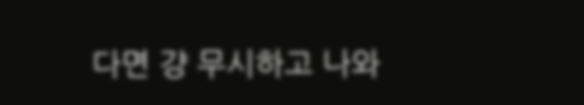다면 걍 무시하고 나와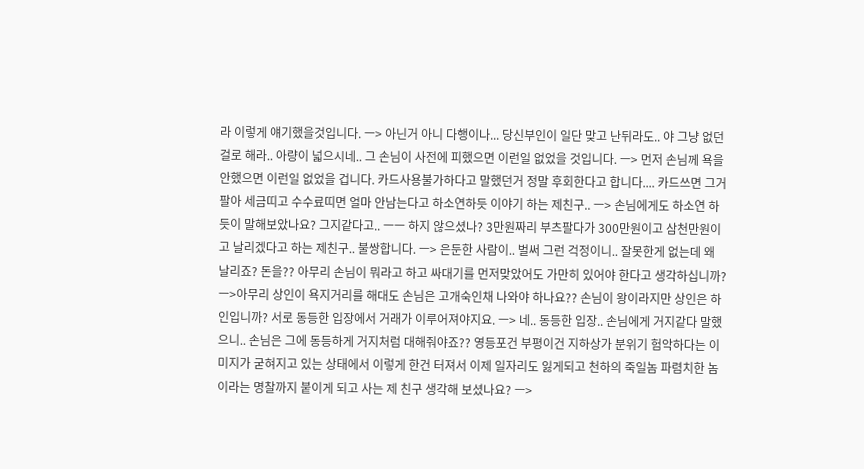라 이렇게 얘기했을것입니다. ㅡ> 아닌거 아니 다행이나... 당신부인이 일단 맞고 난뒤라도.. 야 그냥 없던걸로 해라.. 아량이 넓으시네.. 그 손님이 사전에 피했으면 이런일 없었을 것입니다. ㅡ> 먼저 손님께 욕을 안했으면 이런일 없었을 겁니다. 카드사용불가하다고 말했던거 정말 후회한다고 합니다.... 카드쓰면 그거 팔아 세금띠고 수수료띠면 얼마 안남는다고 하소연하듯 이야기 하는 제친구.. ㅡ> 손님에게도 하소연 하듯이 말해보았나요? 그지같다고.. ㅡㅡ 하지 않으셨나? 3만원짜리 부츠팔다가 300만원이고 삼천만원이고 날리겠다고 하는 제친구.. 불쌍합니다. ㅡ> 은둔한 사람이.. 벌써 그런 걱정이니.. 잘못한게 없는데 왜 날리죠? 돈을?? 아무리 손님이 뭐라고 하고 싸대기를 먼저맞았어도 가만히 있어야 한다고 생각하십니까? ㅡ>아무리 상인이 욕지거리를 해대도 손님은 고개숙인채 나와야 하나요?? 손님이 왕이라지만 상인은 하인입니까? 서로 동등한 입장에서 거래가 이루어져야지요. ㅡ> 네.. 동등한 입장.. 손님에게 거지같다 말했으니.. 손님은 그에 동등하게 거지처럼 대해줘야죠?? 영등포건 부평이건 지하상가 분위기 험악하다는 이미지가 굳혀지고 있는 상태에서 이렇게 한건 터져서 이제 일자리도 잃게되고 천하의 죽일놈 파렴치한 놈이라는 명찰까지 붙이게 되고 사는 제 친구 생각해 보셨나요? ㅡ>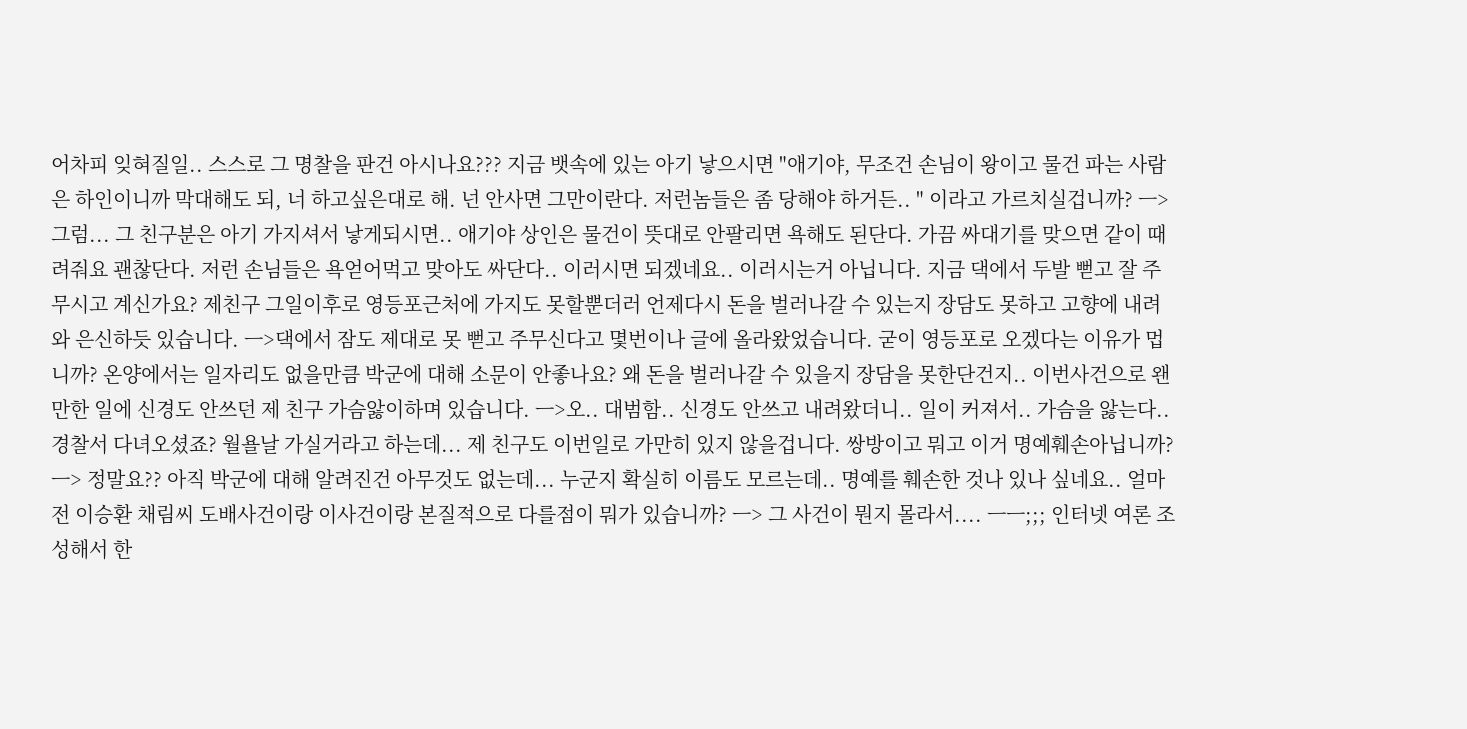어차피 잊혀질일.. 스스로 그 명찰을 판건 아시나요??? 지금 뱃속에 있는 아기 낳으시면 "애기야, 무조건 손님이 왕이고 물건 파는 사람은 하인이니까 막대해도 되, 너 하고싶은대로 해. 넌 안사면 그만이란다. 저런놈들은 좀 당해야 하거든.. " 이라고 가르치실겁니까? ㅡ> 그럼... 그 친구분은 아기 가지셔서 낳게되시면.. 애기야 상인은 물건이 뜻대로 안팔리면 욕해도 된단다. 가끔 싸대기를 맞으면 같이 때려줘요 괜찮단다. 저런 손님들은 욕얻어먹고 맞아도 싸단다.. 이러시면 되겠네요.. 이러시는거 아닙니다. 지금 댁에서 두발 뻗고 잘 주무시고 계신가요? 제친구 그일이후로 영등포근처에 가지도 못할뿐더러 언제다시 돈을 벌러나갈 수 있는지 장담도 못하고 고향에 내려와 은신하듯 있습니다. ㅡ>댁에서 잠도 제대로 못 뻗고 주무신다고 몇번이나 글에 올라왔었습니다. 굳이 영등포로 오겠다는 이유가 멉니까? 온양에서는 일자리도 없을만큼 박군에 대해 소문이 안좋나요? 왜 돈을 벌러나갈 수 있을지 장담을 못한단건지.. 이번사건으로 왠만한 일에 신경도 안쓰던 제 친구 가슴앓이하며 있습니다. ㅡ>오.. 대범함.. 신경도 안쓰고 내려왔더니.. 일이 커져서.. 가슴을 앓는다.. 경찰서 다녀오셨죠? 월욜날 가실거라고 하는데... 제 친구도 이번일로 가만히 있지 않을겁니다. 쌍방이고 뭐고 이거 명예훼손아닙니까? ㅡ> 정말요?? 아직 박군에 대해 알려진건 아무것도 없는데... 누군지 확실히 이름도 모르는데.. 명예를 훼손한 것나 있나 싶네요.. 얼마전 이승환 채림씨 도배사건이랑 이사건이랑 본질적으로 다를점이 뭐가 있습니까? ㅡ> 그 사건이 뭔지 몰라서.... ㅡㅡ;;; 인터넷 여론 조성해서 한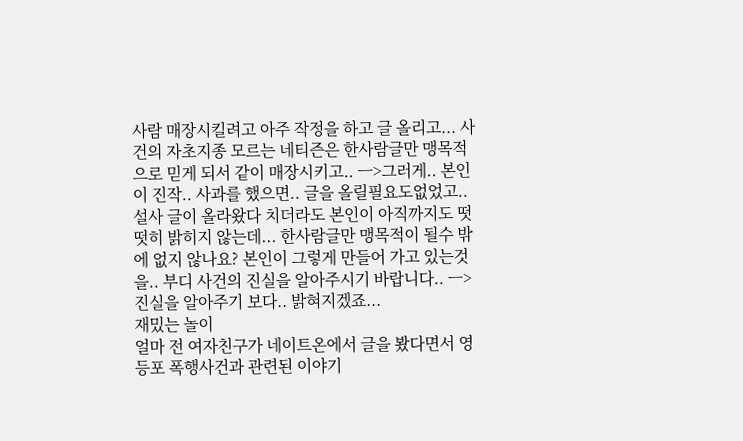사람 매장시킬려고 아주 작정을 하고 글 올리고... 사건의 자초지종 모르는 네티즌은 한사람글만 맹목적으로 믿게 되서 같이 매장시키고.. ㅡ>그러게.. 본인이 진작.. 사과를 했으면.. 글을 올릴필요도없었고.. 설사 글이 올라왔다 치더라도 본인이 아직까지도 떳떳히 밝히지 않는데... 한사람글만 맹목적이 될수 밖에 없지 않나요? 본인이 그렇게 만들어 가고 있는것을.. 부디 사건의 진실을 알아주시기 바랍니다.. ㅡ> 진실을 알아주기 보다.. 밝혀지겠죠...
재밌는 놀이
얼마 전 여자친구가 네이트온에서 글을 봤다면서 영등포 폭행사건과 관련된 이야기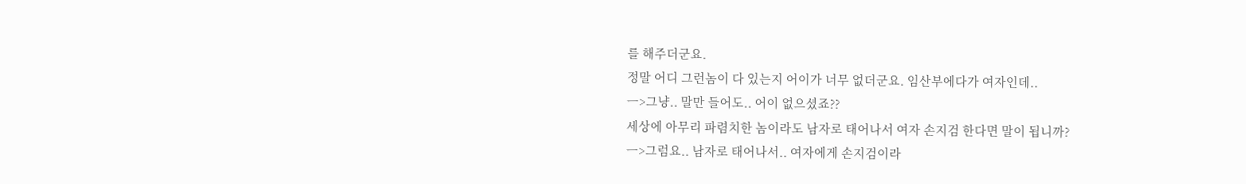를 해주더군요.
정말 어디 그런놈이 다 있는지 어이가 너무 없더군요. 임산부에다가 여자인데..
ㅡ>그냥.. 말만 들어도.. 어이 없으셨죠??
세상에 아무리 파렴치한 놈이라도 남자로 태어나서 여자 손지검 한다면 말이 됩니까?
ㅡ>그럼요.. 남자로 태어나서.. 여자에게 손지검이라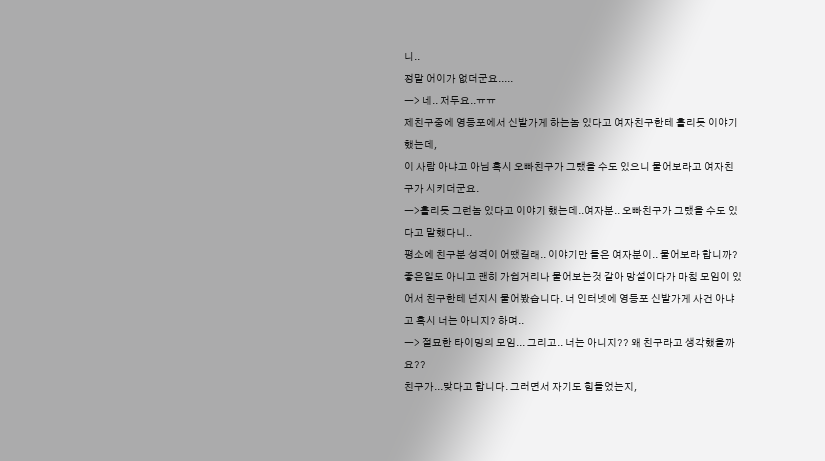니..
정말 어이가 없더군요.....
ㅡ> 네.. 저두요..ㅠㅠ
제친구중에 영등포에서 신발가게 하는놈 있다고 여자친구한테 흘리듯 이야기 했는데,
이 사람 아냐고 아님 혹시 오빠친구가 그랬을 수도 있으니 물어보라고 여자친구가 시키더군요.
ㅡ>흘리듯 그런놈 있다고 이야기 했는데..여자분.. 오빠친구가 그랬을 수도 있다고 말했다니..
평소에 친구분 성격이 어땠길래.. 이야기만 들은 여자분이.. 물어보라 합니까?
좋은일도 아니고 괜히 가쉽거리나 물어보는것 같아 망설이다가 마침 모임이 있어서 친구한테 넌지시 물어봤습니다. 너 인터넷에 영등포 신발가게 사건 아냐고 혹시 너는 아니지? 하며..
ㅡ> 절묘한 타이밍의 모임... 그리고.. 너는 아니지?? 왜 친구라고 생각했을까요??
친구가...맞다고 합니다. 그러면서 자기도 힘들었는지,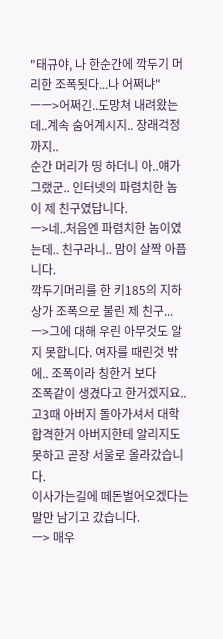"태규야, 나 한순간에 깍두기 머리한 조폭됫다...나 어쩌냐"
ㅡㅡ>어쩌긴..도망쳐 내려왔는데..계속 숨어계시지.. 장래걱정까지..
순간 머리가 띵 하더니 아..얘가 그랬군.. 인터넷의 파렴치한 놈이 제 친구였답니다.
ㅡ>네..처음엔 파렴치한 놈이였는데.. 친구라니.. 맘이 살짝 아픕니다.
깍두기머리를 한 키185의 지하상가 조폭으로 불린 제 친구...
ㅡ>그에 대해 우린 아무것도 알지 못합니다. 여자를 때린것 밖에.. 조폭이라 칭한거 보다
조폭같이 생겼다고 한거겠지요..
고3때 아버지 돌아가셔서 대학합격한거 아버지한테 알리지도 못하고 곧장 서울로 올라갔습니다.
이사가는길에 떼돈벌어오겠다는 말만 남기고 갔습니다.
ㅡ> 매우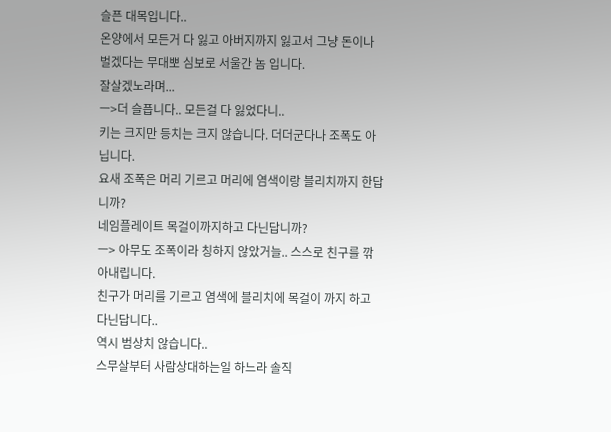슬픈 대목입니다..
온양에서 모든거 다 잃고 아버지까지 잃고서 그냥 돈이나 벌겠다는 무대뽀 심보로 서울간 놈 입니다.
잘살겠노라며...
ㅡ>더 슬픕니다.. 모든걸 다 잃었다니..
키는 크지만 등치는 크지 않습니다. 더더군다나 조폭도 아닙니다.
요새 조폭은 머리 기르고 머리에 염색이랑 블리치까지 한답니까?
네임플레이트 목걸이까지하고 다닌답니까?
ㅡ> 아무도 조폭이라 칭하지 않았거늘.. 스스로 친구를 깎아내립니다.
친구가 머리를 기르고 염색에 블리치에 목걸이 까지 하고 다닌답니다..
역시 범상치 않습니다..
스무살부터 사람상대하는일 하느라 솔직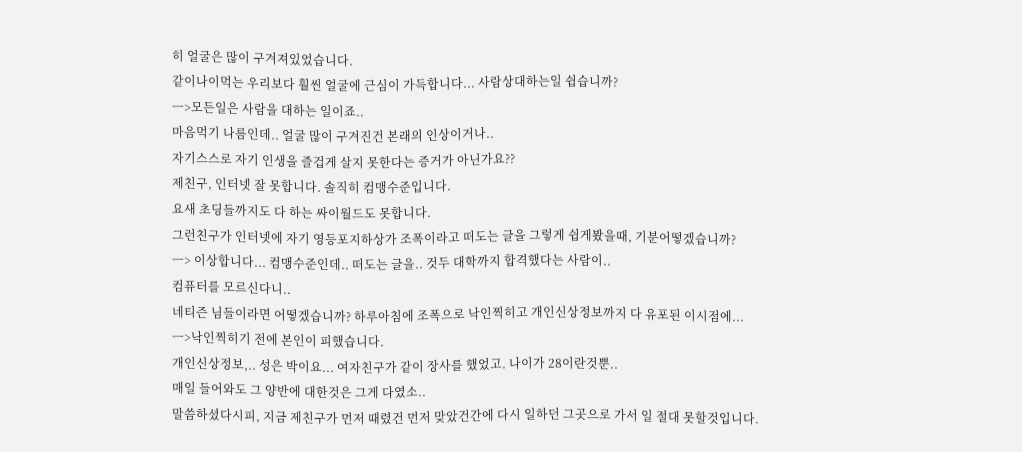히 얼굴은 많이 구겨져있었습니다.
같이나이먹는 우리보다 훨씬 얼굴에 근심이 가득합니다... 사람상대하는일 쉽습니까?
ㅡ>모든일은 사람을 대하는 일이죠..
마음먹기 나름인데.. 얼굴 많이 구겨진건 본래의 인상이거나..
자기스스로 자기 인생을 즐겁게 살지 못한다는 증거가 아닌가요??
제친구, 인터넷 잘 못합니다. 솔직히 컴맹수준입니다.
요새 초딩들까지도 다 하는 싸이월드도 못합니다.
그런친구가 인터넷에 자기 영등포지하상가 조폭이라고 떠도는 글을 그렇게 쉽게봤을때, 기분어떻겠습니까?
ㅡ> 이상합니다... 컴맹수준인데.. 떠도는 글을.. 것두 대학까지 합격했다는 사람이..
컴퓨터를 모르신다니..
네티즌 님들이라면 어떻겠습니까? 하루아침에 조폭으로 낙인찍히고 개인신상정보까지 다 유포된 이시점에...
ㅡ>낙인찍히기 전에 본인이 피했습니다.
개인신상정보,.. 성은 박이요... 여자친구가 같이 장사를 했었고. 나이가 28이란것뿐..
매일 들어와도 그 양반에 대한것은 그게 다였소..
말씀하셨다시피, 지금 제친구가 먼저 때렸건 먼저 맞았건간에 다시 일하던 그곳으로 가서 일 절대 못할것입니다.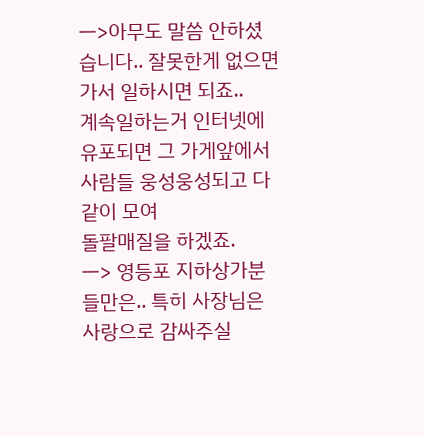ㅡ>아무도 말씀 안하셨습니다.. 잘못한게 없으면 가서 일하시면 되죠..
계속일하는거 인터넷에 유포되면 그 가게앞에서 사람들 웅성웅성되고 다같이 모여
돌팔매질을 하겠죠.
ㅡ> 영등포 지하상가분들만은.. 특히 사장님은 사랑으로 감싸주실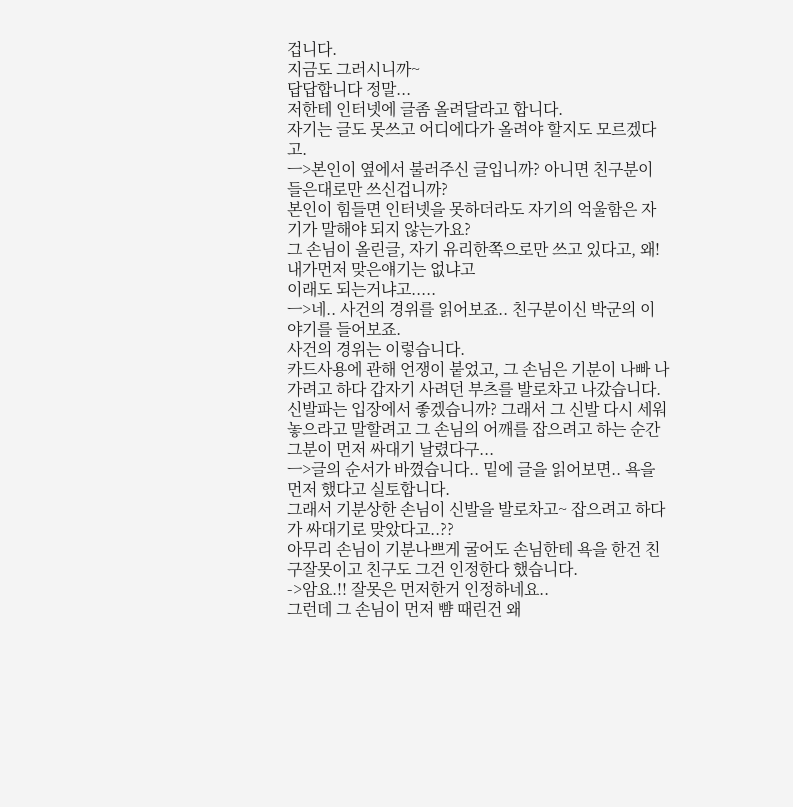겁니다.
지금도 그러시니까~
답답합니다 정말...
저한테 인터넷에 글좀 올려달라고 합니다.
자기는 글도 못쓰고 어디에다가 올려야 할지도 모르겠다고.
ㅡ>본인이 옆에서 불러주신 글입니까? 아니면 친구분이 들은대로만 쓰신겁니까?
본인이 힘들면 인터넷을 못하더라도 자기의 억울함은 자기가 말해야 되지 않는가요?
그 손님이 올린글, 자기 유리한쪽으로만 쓰고 있다고, 왜! 내가먼저 맞은얘기는 없냐고
이래도 되는거냐고.....
ㅡ>네.. 사건의 경위를 읽어보죠.. 친구분이신 박군의 이야기를 들어보죠.
사건의 경위는 이렇습니다.
카드사용에 관해 언쟁이 붙었고, 그 손님은 기분이 나빠 나가려고 하다 갑자기 사려던 부츠를 발로차고 나갔습니다. 신발파는 입장에서 좋겠습니까? 그래서 그 신발 다시 세워놓으라고 말할려고 그 손님의 어깨를 잡으려고 하는 순간 그분이 먼저 싸대기 날렸다구...
ㅡ>글의 순서가 바꼈습니다.. 밑에 글을 읽어보면.. 욕을 먼저 했다고 실토합니다.
그래서 기분상한 손님이 신발을 발로차고~ 잡으려고 하다가 싸대기로 맞았다고..??
아무리 손님이 기분나쁘게 굴어도 손님한테 욕을 한건 친구잘못이고 친구도 그건 인정한다 했습니다.
->암요.!! 잘못은 먼저한거 인정하네요..
그런데 그 손님이 먼저 뺨 때린건 왜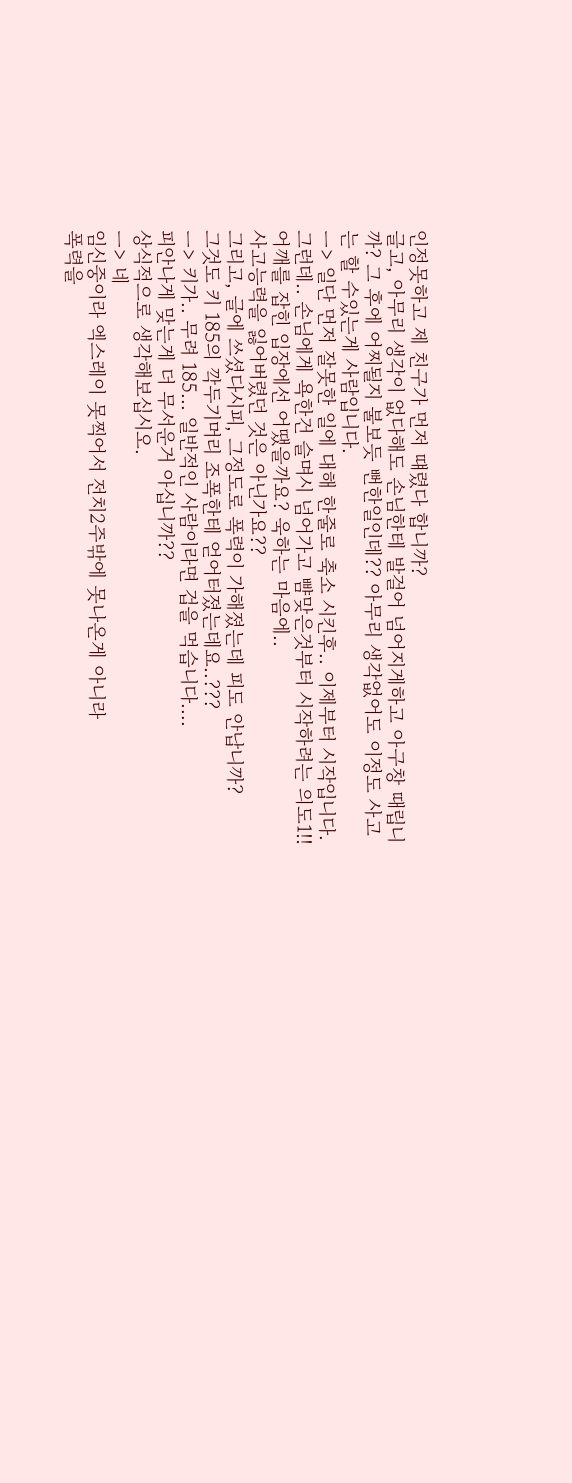인정못하고 제 친구가 먼저 떄렸다 합니까?
글고, 아무리 생각이 없다해도 손님한테 발걸어 넘어지게하고 아구창 때립니까? 그 후에 어찌될지 불보듯 뻔한일인데?? 아무리 생각없어도 이정도 사고는 할 수있는게 사람입니다.
ㅡ> 일단 먼저 잘못한 일에 대해 한줄로 축소 시킨후.. 이제부터 시작입니다.
그런데.. 손님에게 욕한건 슬며시 넘어가고 뺨맞은것부터 시작하려는 의도1!!
어깨를 잡힌 입장에선 어땠을까요? 욱하는 마음에..
사고능력을 잃어버렸던 것은 아닌가요??
그리고, 글에 쓰셨다시피, 그정도로 폭력이 가해졌는데 피도 안납니까?
그것도 키 185의 깍두기머리 조폭한테 얻어터졌는데요..???
ㅡ> 키가.. 무려 185... 일반적인 사람이라면 겁을 먹습니다....
피안나게 맞는게 더 무서운거 아십니까??
상식적으로 생각해보십시오.
ㅡ> 네
임신중이라 엑스레이 못찍어서 전치2주밖에 못나온게 아니라
폭력을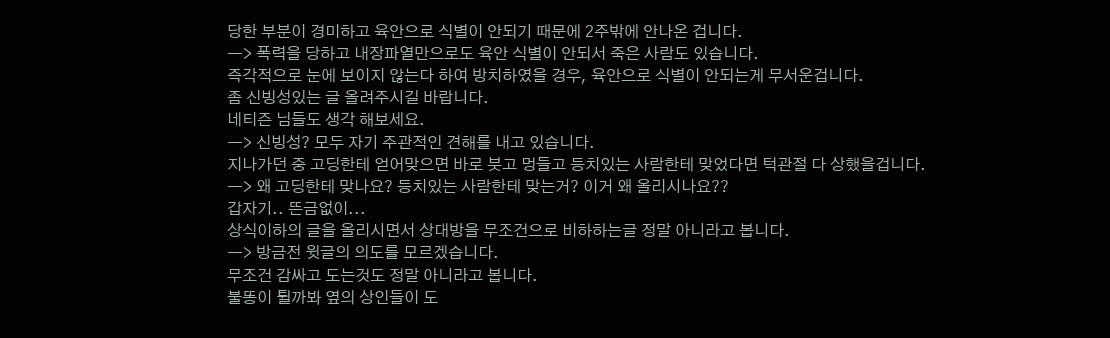당한 부분이 경미하고 육안으로 식별이 안되기 때문에 2주밖에 안나온 겁니다.
ㅡ> 폭력을 당하고 내장파열만으로도 육안 식별이 안되서 죽은 사람도 있습니다.
즉각적으로 눈에 보이지 않는다 하여 방치하였을 경우, 육안으로 식별이 안되는게 무서운겁니다.
좀 신빙성있는 글 올려주시길 바랍니다.
네티즌 님들도 생각 해보세요.
ㅡ> 신빙성? 모두 자기 주관적인 견해를 내고 있습니다.
지나가던 중 고딩한테 얻어맞으면 바로 붓고 멍들고 등치있는 사람한테 맞었다면 턱관절 다 상했을겁니다.
ㅡ> 왜 고딩한테 맞나요? 등치있는 사람한테 맞는거? 이거 왜 올리시나요??
갑자기.. 뜬금없이...
상식이하의 글을 올리시면서 상대방을 무조건으로 비하하는글 정말 아니라고 봅니다.
ㅡ> 방금전 윗글의 의도를 모르겠습니다.
무조건 감싸고 도는것도 정말 아니라고 봅니다.
불똥이 튈까봐 옆의 상인들이 도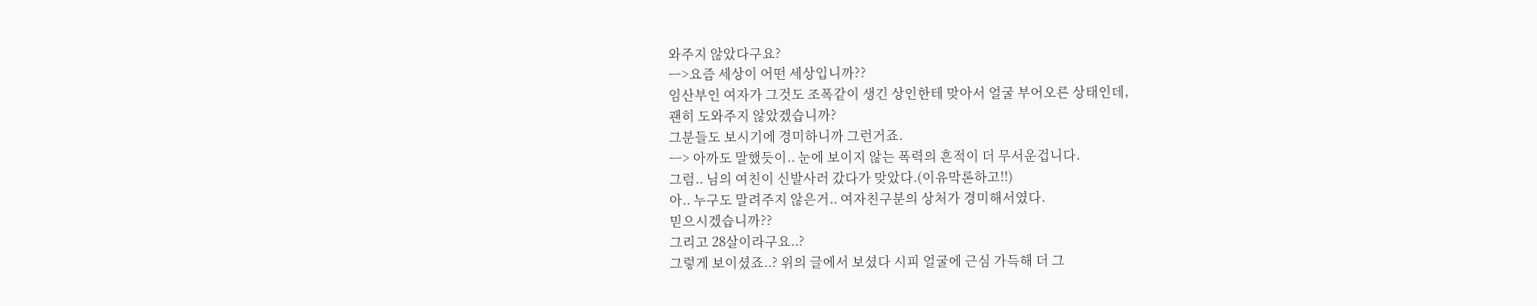와주지 않았다구요?
ㅡ>요즘 세상이 어떤 세상입니까??
임산부인 여자가 그것도 조폭같이 생긴 상인한테 맞아서 얼굴 부어오른 상태인데,
괜히 도와주지 않았겠습니까?
그분들도 보시기에 경미하니까 그런거죠.
ㅡ> 아까도 말했듯이.. 눈에 보이지 않는 폭력의 흔적이 더 무서운겁니다.
그럼.. 님의 여친이 신발사러 갔다가 맞았다.(이유막론하고!!)
아.. 누구도 말려주지 않은거.. 여자친구분의 상처가 경미해서였다.
믿으시겠습니까??
그리고 28살이라구요..?
그렇게 보이셨죠..? 위의 글에서 보셨다 시피 얼굴에 근심 가득해 더 그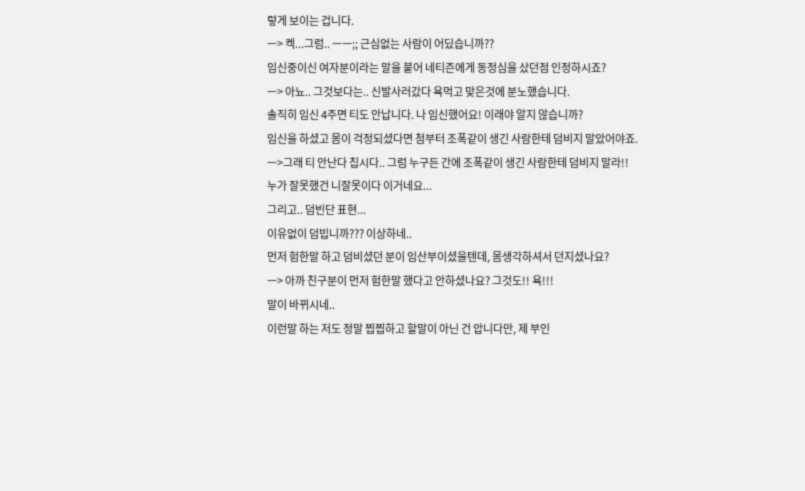렇게 보이는 겁니다.
ㅡ> 켁...그럼.. ㅡㅡ;; 근심없는 사람이 어딨습니까??
임신중이신 여자분이라는 말을 붙어 네티즌에게 동정심을 샀던점 인정하시죠?
ㅡ> 아뇨.. 그것보다는.. 신발사러갔다 욕먹고 맞은것에 분노했습니다.
솔직히 임신 4주면 티도 안납니다. 나 임신했어요! 이래야 알지 않습니까?
임신을 하셨고 몸이 걱정되셨다면 첨부터 조폭같이 생긴 사람한테 덤비지 말았어야죠.
ㅡ>그래 티 안난다 칩시다.. 그럼 누구든 간에 조폭같이 생긴 사람한테 덤비지 말라!!
누가 잘못했건 니잘못이다 이거네요...
그리고.. 덤빈단 표현...
이유없이 덤빕니까??? 이상하네..
먼저 험한말 하고 덤비셨던 분이 임산부이셨을텐데, 몸생각하셔서 던지셨나요?
ㅡ> 아까 친구분이 먼저 험한말 했다고 안하셨나요? 그것도!! 욕!!!
말이 바뀌시네..
이런말 하는 저도 정말 찝찝하고 할말이 아닌 건 압니다만, 제 부인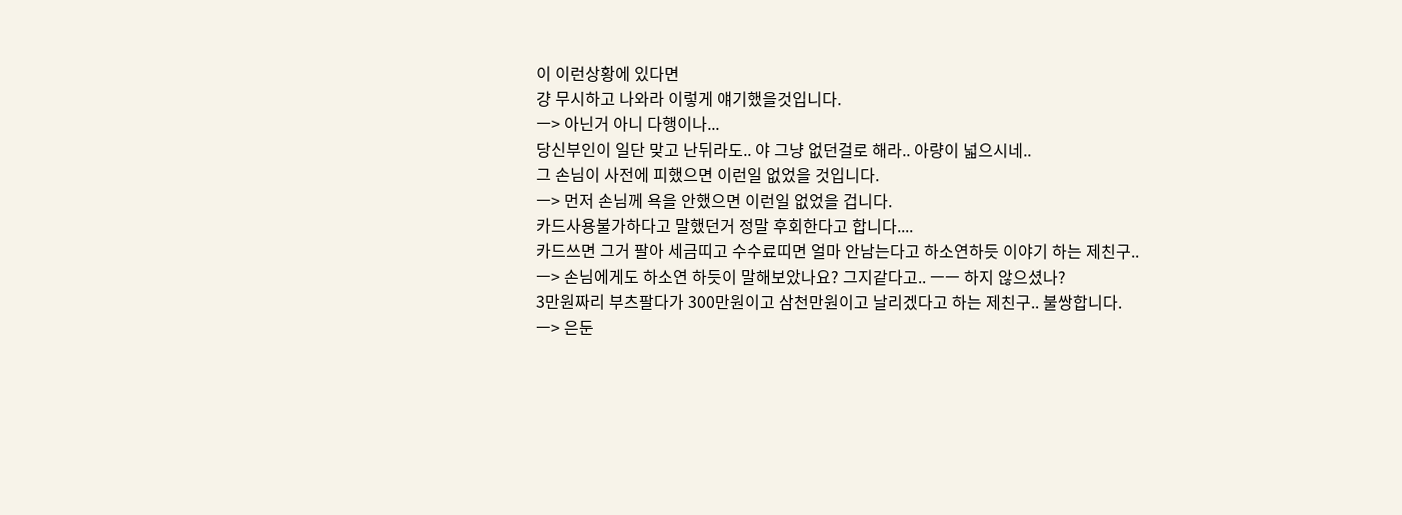이 이런상황에 있다면
걍 무시하고 나와라 이렇게 얘기했을것입니다.
ㅡ> 아닌거 아니 다행이나...
당신부인이 일단 맞고 난뒤라도.. 야 그냥 없던걸로 해라.. 아량이 넓으시네..
그 손님이 사전에 피했으면 이런일 없었을 것입니다.
ㅡ> 먼저 손님께 욕을 안했으면 이런일 없었을 겁니다.
카드사용불가하다고 말했던거 정말 후회한다고 합니다....
카드쓰면 그거 팔아 세금띠고 수수료띠면 얼마 안남는다고 하소연하듯 이야기 하는 제친구..
ㅡ> 손님에게도 하소연 하듯이 말해보았나요? 그지같다고.. ㅡㅡ 하지 않으셨나?
3만원짜리 부츠팔다가 300만원이고 삼천만원이고 날리겠다고 하는 제친구.. 불쌍합니다.
ㅡ> 은둔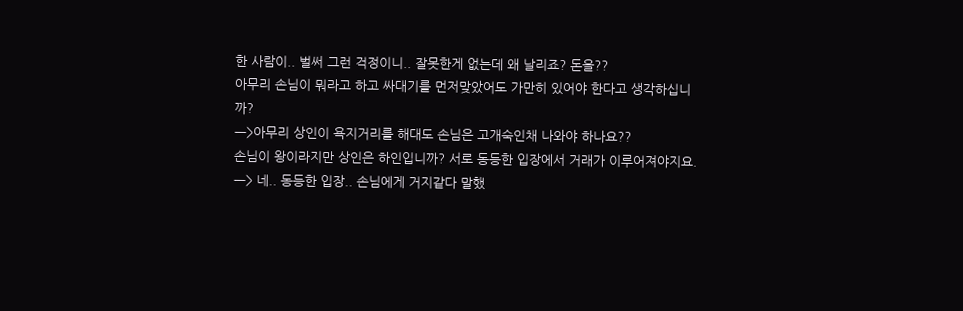한 사람이.. 벌써 그런 걱정이니.. 잘못한게 없는데 왜 날리죠? 돈을??
아무리 손님이 뭐라고 하고 싸대기를 먼저맞았어도 가만히 있어야 한다고 생각하십니까?
ㅡ>아무리 상인이 욕지거리를 해대도 손님은 고개숙인채 나와야 하나요??
손님이 왕이라지만 상인은 하인입니까? 서로 동등한 입장에서 거래가 이루어져야지요.
ㅡ> 네.. 동등한 입장.. 손님에게 거지같다 말했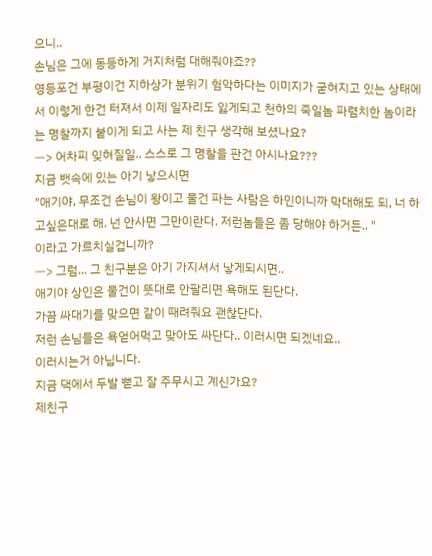으니..
손님은 그에 동등하게 거지처럼 대해줘야죠??
영등포건 부평이건 지하상가 분위기 험악하다는 이미지가 굳혀지고 있는 상태에서 이렇게 한건 터져서 이제 일자리도 잃게되고 천하의 죽일놈 파렴치한 놈이라는 명찰까지 붙이게 되고 사는 제 친구 생각해 보셨나요?
ㅡ> 어차피 잊혀질일.. 스스로 그 명찰을 판건 아시나요???
지금 뱃속에 있는 아기 낳으시면
"애기야, 무조건 손님이 왕이고 물건 파는 사람은 하인이니까 막대해도 되, 너 하고싶은대로 해. 넌 안사면 그만이란다. 저런놈들은 좀 당해야 하거든.. "
이라고 가르치실겁니까?
ㅡ> 그럼... 그 친구분은 아기 가지셔서 낳게되시면..
애기야 상인은 물건이 뜻대로 안팔리면 욕해도 된단다.
가끔 싸대기를 맞으면 같이 때려줘요 괜찮단다.
저런 손님들은 욕얻어먹고 맞아도 싸단다.. 이러시면 되겠네요..
이러시는거 아닙니다.
지금 댁에서 두발 뻗고 잘 주무시고 계신가요?
제친구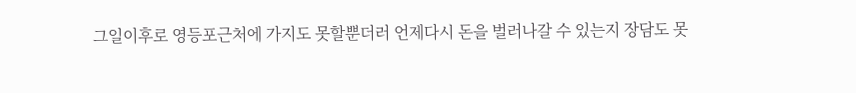그일이후로 영등포근처에 가지도 못할뿐더러 언제다시 돈을 벌러나갈 수 있는지 장담도 못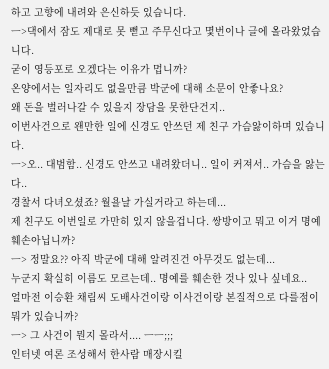하고 고향에 내려와 은신하듯 있습니다.
ㅡ>댁에서 잠도 제대로 못 뻗고 주무신다고 몇번이나 글에 올라왔었습니다.
굳이 영등포로 오겠다는 이유가 멉니까?
온양에서는 일자리도 없을만큼 박군에 대해 소문이 안좋나요?
왜 돈을 벌러나갈 수 있을지 장담을 못한단건지..
이번사건으로 왠만한 일에 신경도 안쓰던 제 친구 가슴앓이하며 있습니다.
ㅡ>오.. 대범함.. 신경도 안쓰고 내려왔더니.. 일이 커져서.. 가슴을 앓는다..
경찰서 다녀오셨죠? 월욜날 가실거라고 하는데...
제 친구도 이번일로 가만히 있지 않을겁니다. 쌍방이고 뭐고 이거 명예훼손아닙니까?
ㅡ> 정말요?? 아직 박군에 대해 알려진건 아무것도 없는데...
누군지 확실히 이름도 모르는데.. 명예를 훼손한 것나 있나 싶네요..
얼마전 이승환 채림씨 도배사건이랑 이사건이랑 본질적으로 다를점이 뭐가 있습니까?
ㅡ> 그 사건이 뭔지 몰라서.... ㅡㅡ;;;
인터넷 여론 조성해서 한사람 매장시킬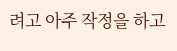려고 아주 작정을 하고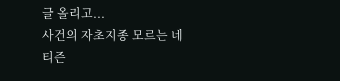글 올리고...
사건의 자초지종 모르는 네티즌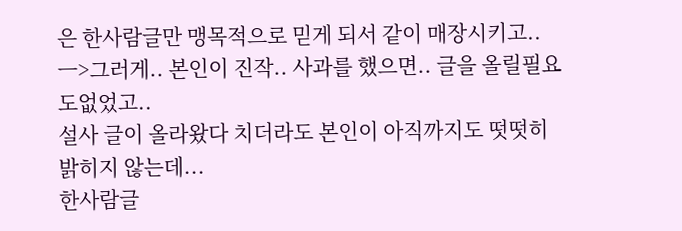은 한사람글만 맹목적으로 믿게 되서 같이 매장시키고..
ㅡ>그러게.. 본인이 진작.. 사과를 했으면.. 글을 올릴필요도없었고..
설사 글이 올라왔다 치더라도 본인이 아직까지도 떳떳히 밝히지 않는데...
한사람글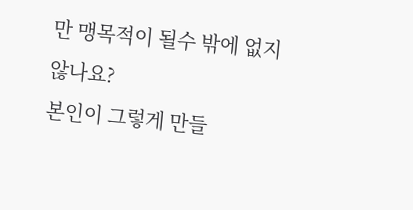만 맹목적이 될수 밖에 없지 않나요?
본인이 그렇게 만들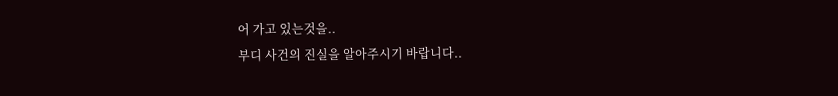어 가고 있는것을..
부디 사건의 진실을 알아주시기 바랍니다..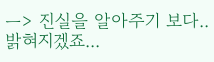ㅡ> 진실을 알아주기 보다.. 밝혀지겠죠...